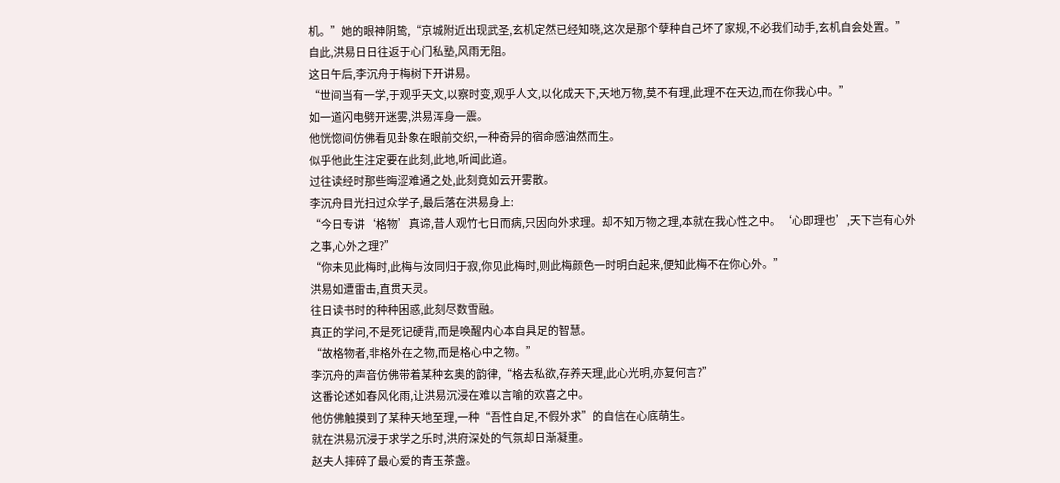机。”她的眼神阴鸷,“京城附近出现武圣,玄机定然已经知晓,这次是那个孽种自己坏了家规,不必我们动手,玄机自会处置。”
自此,洪易日日往返于心门私塾,风雨无阻。
这日午后,李沉舟于梅树下开讲易。
“世间当有一学,于观乎天文,以察时变,观乎人文,以化成天下,天地万物,莫不有理,此理不在天边,而在你我心中。”
如一道闪电劈开迷雾,洪易浑身一震。
他恍惚间仿佛看见卦象在眼前交织,一种奇异的宿命感油然而生。
似乎他此生注定要在此刻,此地,听闻此道。
过往读经时那些晦涩难通之处,此刻竟如云开雾散。
李沉舟目光扫过众学子,最后落在洪易身上:
“今日专讲‘格物’真谛,昔人观竹七日而病,只因向外求理。却不知万物之理,本就在我心性之中。‘心即理也’,天下岂有心外之事,心外之理?”
“你未见此梅时,此梅与汝同归于寂,你见此梅时,则此梅颜色一时明白起来,便知此梅不在你心外。”
洪易如遭雷击,直贯天灵。
往日读书时的种种困惑,此刻尽数雪融。
真正的学问,不是死记硬背,而是唤醒内心本自具足的智慧。
“故格物者,非格外在之物,而是格心中之物。”
李沉舟的声音仿佛带着某种玄奥的韵律,“格去私欲,存养天理,此心光明,亦复何言?”
这番论述如春风化雨,让洪易沉浸在难以言喻的欢喜之中。
他仿佛触摸到了某种天地至理,一种“吾性自足,不假外求”的自信在心底萌生。
就在洪易沉浸于求学之乐时,洪府深处的气氛却日渐凝重。
赵夫人摔碎了最心爱的青玉茶盏。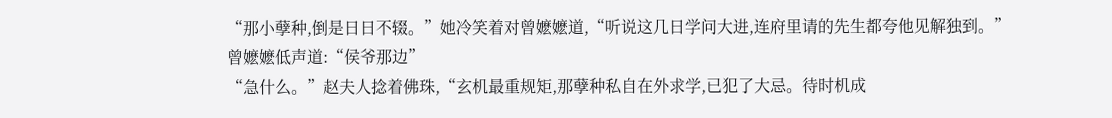“那小孽种,倒是日日不辍。”她冷笑着对曾嬷嬷道,“听说这几日学问大进,连府里请的先生都夸他见解独到。”
曾嬷嬷低声道:“侯爷那边”
“急什么。”赵夫人捻着佛珠,“玄机最重规矩,那孽种私自在外求学,已犯了大忌。待时机成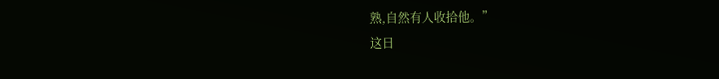熟,自然有人收拾他。”
这日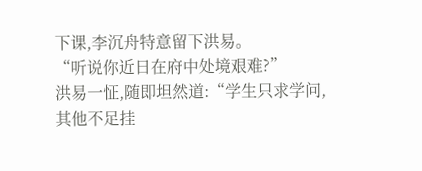下课,李沉舟特意留下洪易。
“听说你近日在府中处境艰难?”
洪易一怔,随即坦然道:“学生只求学问,其他不足挂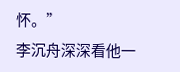怀。”
李沉舟深深看他一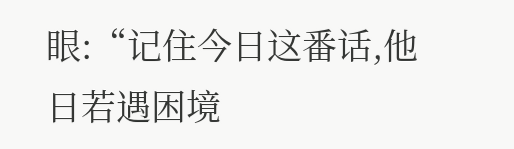眼:“记住今日这番话,他日若遇困境